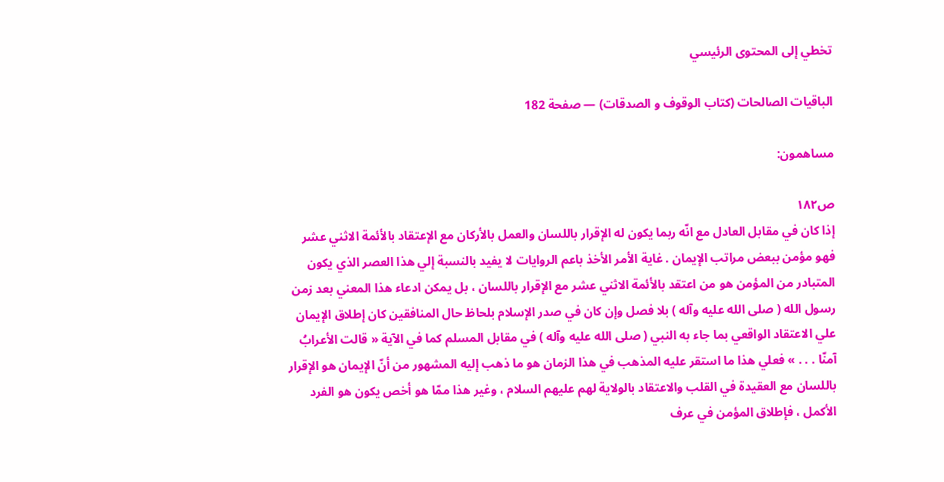تخطي إلى المحتوى الرئيسي

الباقيات الصالحات (كتاب الوقوف و الصدقات) — صفحة 182

مساهمون:

ص١٨٢
إذا كان في مقابل العادل مع انّه ربما يكون له الإقرار باللسان والعمل بالأركان مع الإعتقاد بالأئمة الاثني عشر فهو مؤمن ببعض مراتب الإيمان . غاية الأمر الأخذ باعم الروايات لا يفيد بالنسبة إلي هذا العصر الذي يكون المتبادر من المؤمن هو من اعتقد بالأئمة الاثني عشر مع الإقرار باللسان ، بل يمكن ادعاء هذا المعني بعد زمن رسول الله ( صلى الله عليه وآله ) بلا فصل وإن كان في صدر الإسلام بلحاظ حال المنافقين كان إطلاق الإيمان علي الاعتقاد الواقعي بما جاء به النبي ( صلى الله عليه وآله ) في مقابل المسلم كما في الآية « قالت الأعرابُ آمنّا . . . » فعلي هذا ما استقر عليه المذهب في هذا الزمان هو ما ذهب إليه المشهور من أنّ الإيمان هو الإقرار باللسان مع العقيدة في القلب والاعتقاد بالولاية لهم عليهم السلام ، وغير هذا ممّا هو أخص يكون هو الفرد الأكمل ، فإطلاق المؤمن في عرف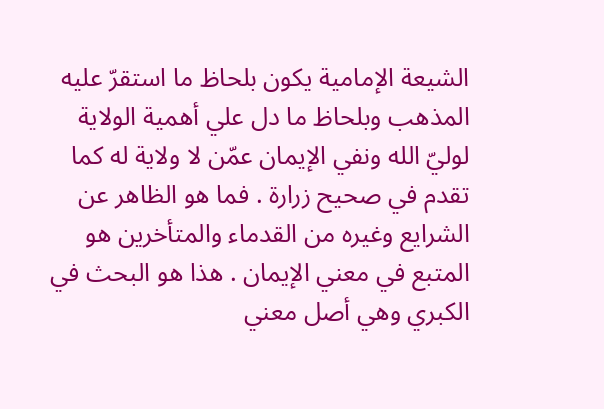الشيعة الإمامية يكون بلحاظ ما استقرّ عليه المذهب وبلحاظ ما دل علي أهمية الولاية لوليّ الله ونفي الإيمان عمّن لا ولاية له كما تقدم في صحيح زرارة . فما هو الظاهر عن الشرايع وغيره من القدماء والمتأخرين هو المتبع في معني الإيمان . هذا هو البحث في الكبري وهي أصل معني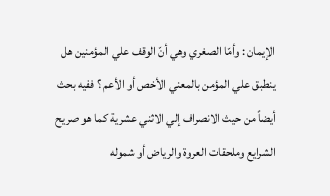الإيمان : وأمّا الصغري وهي أنّ الوقف علي المؤمنين هل ينطبق علي المؤمن بالمعني الأخص أو الأعم ؟ ففيه بحث أيضاً من حيث الانصراف إلي الاثني عشرية كما هو صريح الشرايع وملحقات العروة والرياض أو شموله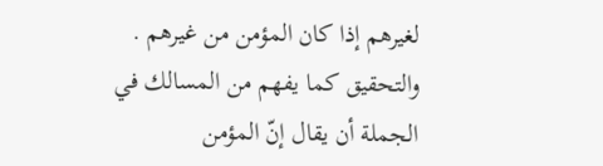لغيرهم إذا كان المؤمن من غيرهم . والتحقيق كما يفهم من المسالك في الجملة أن يقال إنّ المؤمن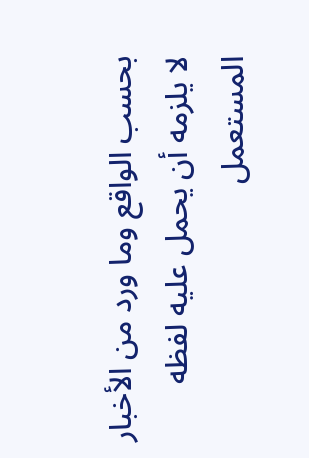بحسب الواقع وما ورد من الأخبار لا يلزمه أن يحمل عليه لفظه المستعمل